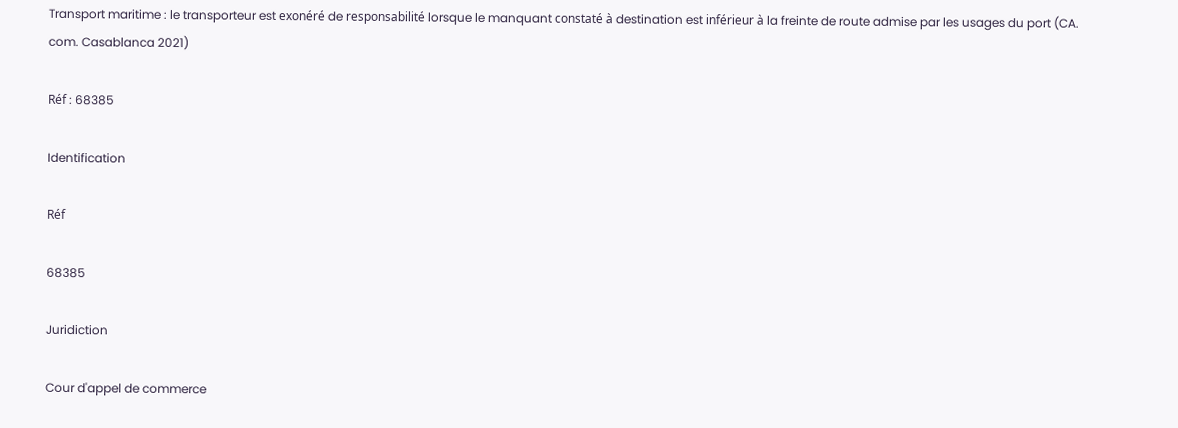Transport maritime : le transporteur est exonéré de responsabilité lorsque le manquant constaté à destination est inférieur à la freinte de route admise par les usages du port (CA. com. Casablanca 2021)

Réf : 68385

Identification

Réf

68385

Juridiction

Cour d'appel de commerce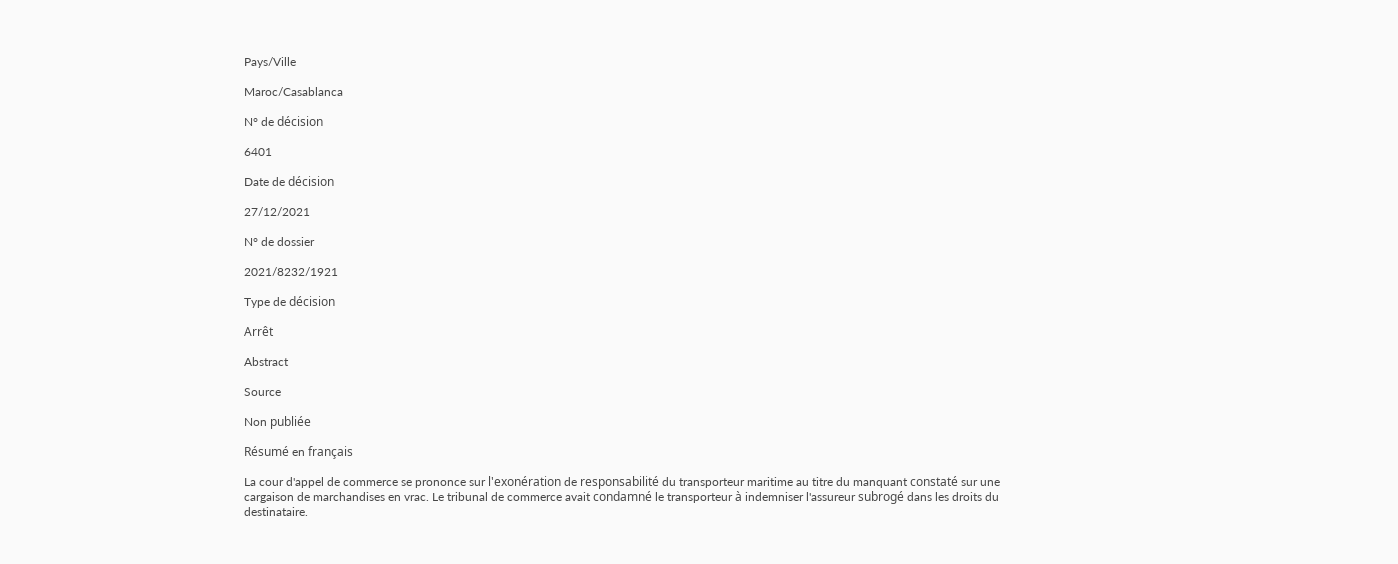Pays/Ville

Maroc/Casablanca

N° de décision

6401

Date de décision

27/12/2021

N° de dossier

2021/8232/1921

Type de décision

Arrêt

Abstract

Source

Non publiée

Résumé en français

La cour d'appel de commerce se prononce sur l'exonération de responsabilité du transporteur maritime au titre du manquant constaté sur une cargaison de marchandises en vrac. Le tribunal de commerce avait condamné le transporteur à indemniser l'assureur subrogé dans les droits du destinataire.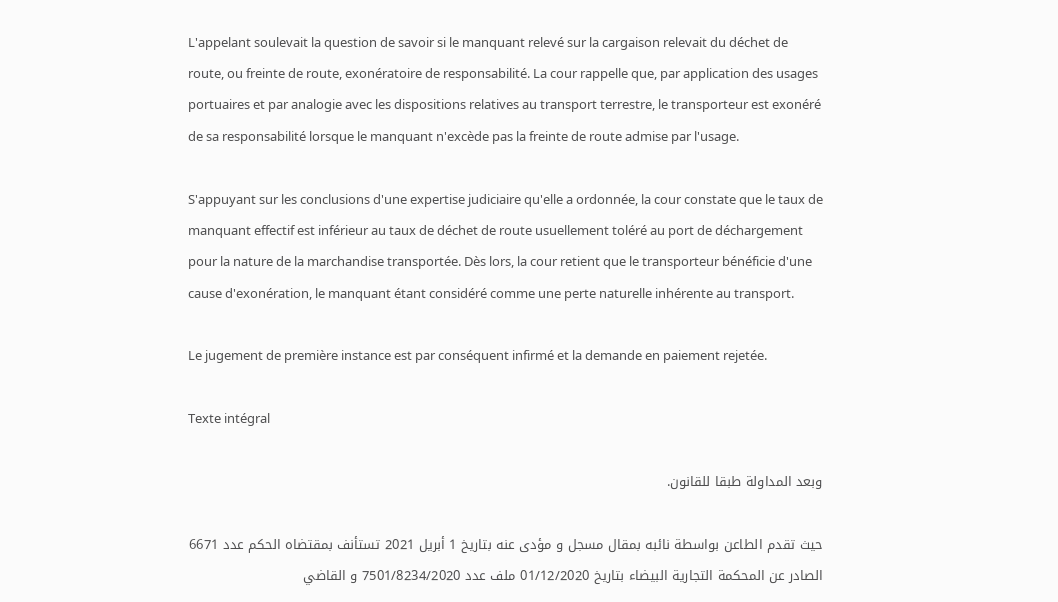L'appelant soulevait la question de savoir si le manquant relevé sur la cargaison relevait du déchet de route, ou freinte de route, exonératoire de responsabilité. La cour rappelle que, par application des usages portuaires et par analogie avec les dispositions relatives au transport terrestre, le transporteur est exonéré de sa responsabilité lorsque le manquant n'excède pas la freinte de route admise par l'usage.

S'appuyant sur les conclusions d'une expertise judiciaire qu'elle a ordonnée, la cour constate que le taux de manquant effectif est inférieur au taux de déchet de route usuellement toléré au port de déchargement pour la nature de la marchandise transportée. Dès lors, la cour retient que le transporteur bénéficie d'une cause d'exonération, le manquant étant considéré comme une perte naturelle inhérente au transport.

Le jugement de première instance est par conséquent infirmé et la demande en paiement rejetée.

Texte intégral

وبعد المداولة طبقا للقانون.

حيث تقدم الطاعن بواسطة نائبه بمقال مسجل و مؤدى عنه بتاريخ 1 أبريل 2021 تستأنف بمقتضاه الحكم عدد 6671 الصادر عن المحكمة التجارية البيضاء بتاريخ 01/12/2020 ملف عدد 7501/8234/2020 و القاضي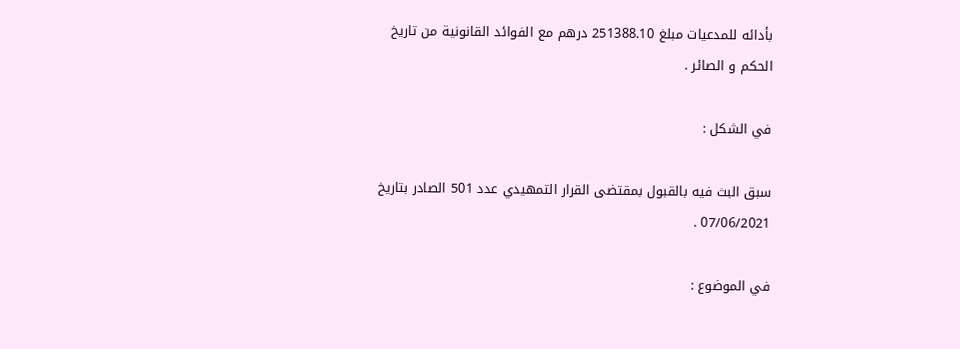بأدائه للمدعيات مبلغ 251388.10 درهم مع الفوائد القانونية من تاريخ الحكم و الصائر .

في الشكل :

سبق البث فيه بالقبول بمقتضى القرار التمهيدي عدد 501 الصادر بتاريخ 07/06/2021 .

في الموضوع :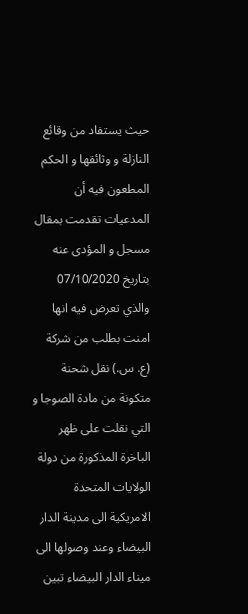حيث يستفاد من وقائع النازلة و وثائقها و الحكم المطعون فيه أن المدعيات تقدمت بمقال مسجل و المؤدى عنه بتاريخ 07/10/2020 والذي تعرض فيه انها امنت بطلب من شركة (ع. س.) نقل شحنة متكونة من مادة الصوجا و التي نقلت على ظهر الباخرة المذكورة من دولة الولايات المتحدة الامريكية الى مدينة الدار البيضاء وعند وصولها الى ميناء الدار البيضاء تبين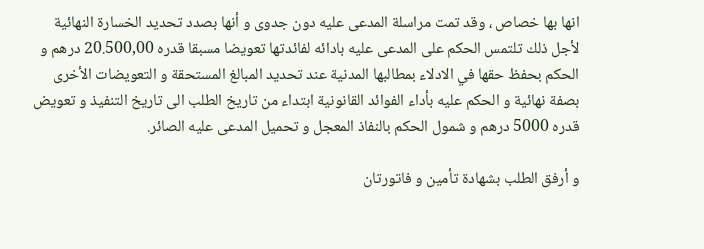انها بها خصاص ، وقد تمت مراسلة المدعى عليه دون جدوى و أنها بصدد تحديد الخسارة النهائية لأجل ذلك تلتمس الحكم على المدعى عليه بادائه لفائدتها تعويضا مسبقا قدره 20.500,00 درهم و الحكم بحفظ حقها في الادلاء بمطالبها المدنية عند تحديد المبالغ المستحقة و التعويضات الأخرى بصفة نهائية و الحكم عليه بأداء الفوائد القانونية ابتداء من تاريخ الطلب الى تاريخ التنفيذ و تعويض قدره 5000 درهم و شمول الحكم بالنفاذ المعجل و تحميل المدعى عليه الصائر.

و أرفق الطلب بشهادة تأمین و فاتورتان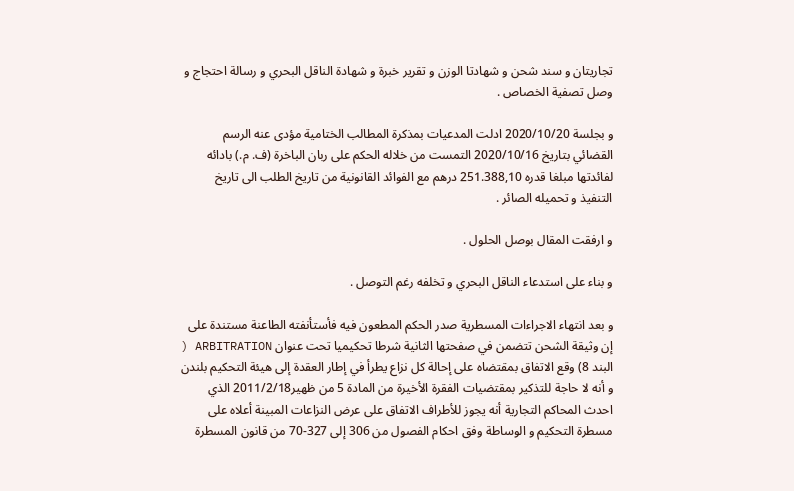تجاریتان و سند شحن و شهادتا الوزن و تقرير خبرة و شهادة الناقل البحري و رسالة احتجاج و وصل تصفية الخصاص .

و بجلسة 2020/10/20 ادلت المدعيات بمذكرة المطالب الختامية مؤدى عنه الرسم القضائي بتاريخ 2020/10/16 التمست من خلاله الحكم على ربان الباخرة (ف. م.) بادائه لفائدتها مبلغا قدره 251.388,10 درهم مع الفوائد القانونية من تاريخ الطلب الى تاريخ التنفيذ و تحميله الصائر .

و ارفقت المقال بوصل الحلول .

و بناء على استدعاء الناقل البحري و تخلفه رغم التوصل .

و بعد انتهاء الاجراءات المسطرية صدر الحكم المطعون فيه فأستأنفته الطاعنة مستندة على إن وثيقة الشحن تتضمن في صفحتها الثانية شرطا تحكيميا تحت عنوان ARBITRATION ( البند 8) وقع الاتفاق بمقتضاه على إحالة كل نزاع يطرأ في إطار العقدة إلى هيئة التحكيم بلندن و أنه لا حاجة للتذكير بمقتضيات الفقرة الأخيرة من المادة 5 من ظهیر2011/2/18 الذي احدث المحاكم التجارية أنه يجوز للأطراف الاتفاق على عرض النزاعات المبينة أعلاه على مسطرة التحكيم و الوساطة وفق احكام الفصول من 306 إلى 327-70 من قانون المسطرة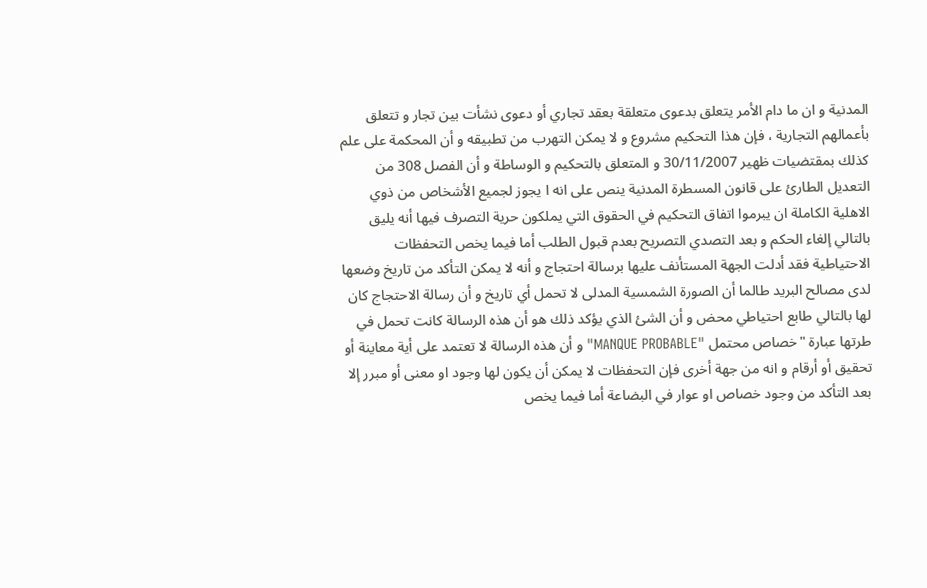المدنية و ان ما دام الأمر يتعلق بدعوی متعلقة بعقد تجاري أو دعوى نشأت بين تجار و تتعلق بأعمالهم التجارية ، فإن هذا التحكيم مشروع و لا يمكن التهرب من تطبيقه و أن المحكمة على علم كذلك بمقتضيات ظهير 30/11/2007 و المتعلق بالتحكيم و الوساطة و أن الفصل 308 من التعديل الطارئ على قانون المسطرة المدنية ينص على انه ا يجوز لجميع الأشخاص من ذوي الاهلية الكاملة ان يبرموا اتفاق التحكيم في الحقوق التي يملكون حرية التصرف فيها أنه يليق بالتالي إلغاء الحكم و بعد التصدي التصريح بعدم قبول الطلب أما فيما يخص التحفظات الاحتياطية فقد أدلت الجهة المستأنف عليها برسالة احتجاج و أنه لا يمكن التأكد من تاريخ وضعها لدى مصالح البريد طالما أن الصورة الشمسية المدلى لا تحمل أي تاريخ و أن رسالة الاحتجاج كان لها بالتالي طابع احتياطي محض و أن الشئ الذي يؤكد ذلك هو أن هذه الرسالة كانت تحمل في طرتها عبارة "خصاص محتمل "MANQUE PROBABLE" و أن هذه الرسالة لا تعتمد على أية معاينة أو تحقيق أو أرقام و انه من جهة أخرى فإن التحفظات لا يمكن أن يكون لها وجود او معنى أو مبرر إلا بعد التأكد من وجود خصاص او عوار في البضاعة أما فيما يخص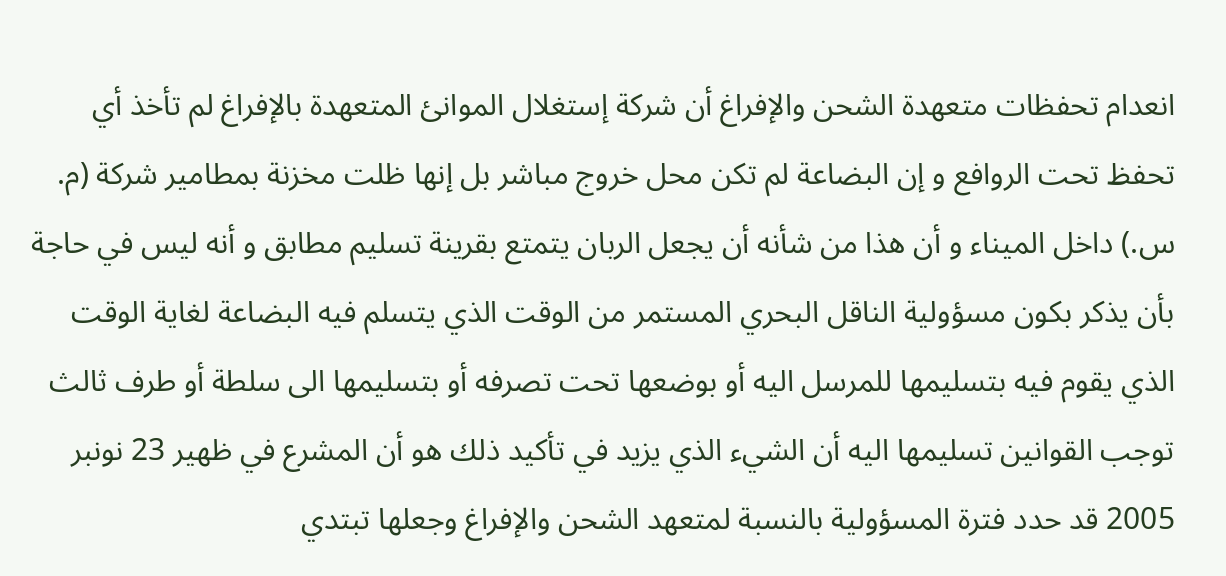انعدام تحفظات متعهدة الشحن والإفراغ أن شركة إستغلال الموانئ المتعهدة بالإفراغ لم تأخذ أي تحفظ تحت الروافع و إن البضاعة لم تكن محل خروج مباشر بل إنها ظلت مخزنة بمطامير شركة (م. س.) داخل الميناء و أن هذا من شأنه أن يجعل الربان يتمتع بقرينة تسليم مطابق و أنه ليس في حاجة بأن يذكر بكون مسؤولية الناقل البحري المستمر من الوقت الذي يتسلم فيه البضاعة لغاية الوقت الذي يقوم فيه بتسليمها للمرسل اليه أو بوضعها تحت تصرفه أو بتسليمها الى سلطة أو طرف ثالث توجب القوانين تسليمها اليه أن الشيء الذي يزيد في تأكيد ذلك هو أن المشرع في ظهير 23 نونبر 2005 قد حدد فترة المسؤولية بالنسبة لمتعهد الشحن والإفراغ وجعلها تبتدي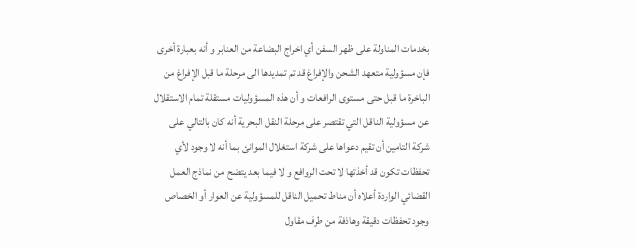بخدمات المناولة على ظهر السفن أي اخراج البضاعة من العنابر و أنه بعبارة أخرى فإن مسؤولية متعهد الشحن والإفراغ قد تم تمديدها الى مرحلة ما قبل الإفراغ من الباخرة ما قبل حتى مستوى الرافعات و أن هذه المسؤوليات مستقلة تمام الاستقلال عن مسؤولية الناقل التي تقتصر على مرحلة النقل البحرية أنه كان بالتالي على شركة التامين أن تقيم دعواها على شركة استغلال الموانئ بما أنه لا وجود لأي تحفظات تكون قد أخذتها لا تحت الروافع و لا فيما بعد يتضح من نماذج العمل القضائي الواردة أعلاه أن مناط تحميل الناقل للمسؤولية عن العوار أو الخصاص وجود تحفظات دقيقة وهاذفة من طرف مقاول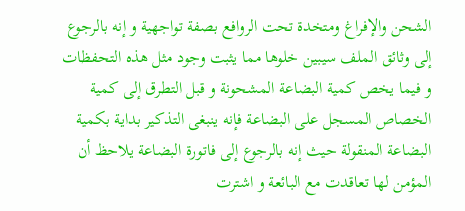الشحن والإفراغ ومتخدة تحت الروافع بصفة تواجهية و إنه بالرجوع إلى وثائق الملف سيبين خلوها مما يثبت وجود مثل هذه التحفظات و فيما يخص كمية البضاعة المشحونة و قبل التطرق إلى كمية الخصاص المسجل على البضاعة فإنه ينبغی التذكير بداية بكمية البضاعة المنقولة حيث إنه بالرجوع إلى فاتورة البضاعة يلاحظ أن المؤمن لها تعاقدت مع البائعة و اشترت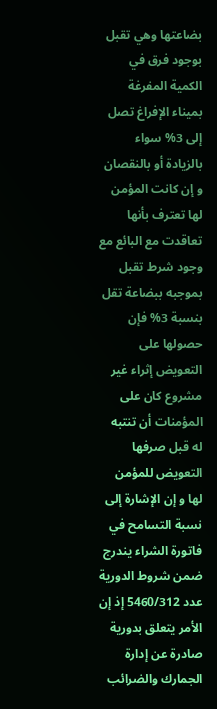بضاعتها وهي تقبل بوجود فرق في الكمية المفرغة بميناء الإفراغ تصل إلى 3% سواء بالزيادة أو بالنقصان و إن كانت المؤمن لها تعترف بأنها تعاقدت مع البائع مع وجود شرط تقبل بموجبه ببضاعة تقل بنسبة 3% فإن حصولها على التعويض إثراء غير مشروع كان على المؤمنات أن تنتبه له قبل صرفها التعويض للمؤمن لها و إن الإشارة إلى نسبة التسامح في فاتورة الشراء يندرج ضمن شروط الدورية عدد 5460/312 إذ إن الأمر يتعلق بدورية صادرة عن إدارة الجمارك والضرائب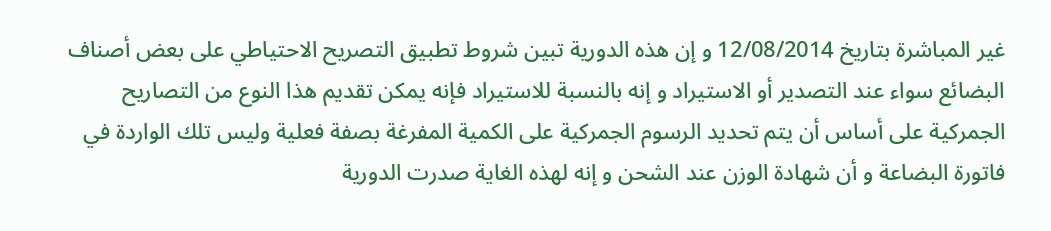غير المباشرة بتاريخ 12/08/2014 و إن هذه الدورية تبين شروط تطبيق التصريح الاحتياطي على بعض أصناف البضائع سواء عند التصدير أو الاستيراد و إنه بالنسبة للاستيراد فإنه يمكن تقديم هذا النوع من التصاريح الجمركية على أساس أن يتم تحديد الرسوم الجمركية على الكمية المفرغة بصفة فعلية وليس تلك الواردة في فاتورة البضاعة و أن شهادة الوزن عند الشحن و إنه لهذه الغاية صدرت الدورية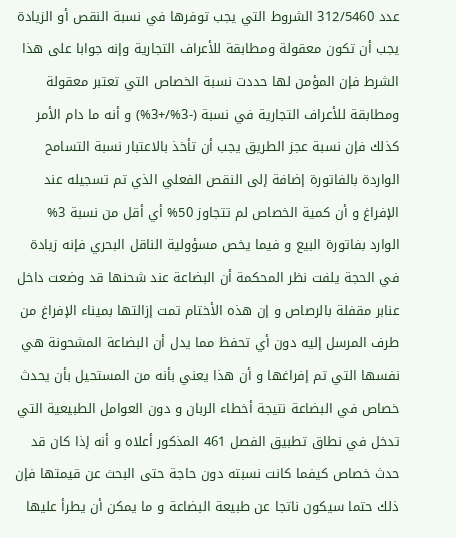عدد 312/5460 الشروط التي يجب توفرها في نسبة النقص أو الزيادة يجب أن تكون معقولة ومطابقة للأعراف التجارية وإنه جوابا على هذا الشرط فإن المؤمن لها حددت نسبة الخصاص التي تعتبر معقولة ومطابقة للأعراف التجارية في نسبة (-3%/+3%) و أنه ما دام الأمر كذلك فإن نسبة عجز الطريق يجب أن تأخذ بالاعتبار نسبة التسامح الواردة بالفاتورة إضافة إلى النقص الفعلي الذي تم تسجيله عند الإفراغ و أن كمية الخصاص لم تتجاوز 50% أي أقل من نسبة 3% الوارد بفاتورة البيع و فيما يخص مسؤولية الناقل البحري فإنه زيادة في الحجة يلفت نظر المحكمة أن البضاعة عند شحنها قد وضعت داخل عنابر مقفلة بالرصاص و إن هذه الأختام تمت إزالتها بميناء الإفراغ من طرف المرسل إليه دون أي تحفظ مما يدل أن البضاعة المشحونة هي نفسها التي تم إفراغها و أن هذا يعني بأنه من المستحيل بأن يحدث خصاص في البضاعة نتيجة أخطاء الربان و دون العوامل الطبيعية التي تدخل في نطاق تطبيق الفصل 461 المذكور أعلاه و أنه إذا كان قد حدث خصاص كيفما كانت نسبته دون حاجة حتى البحث عن قیمتها فإن ذلك حتما سيكون ناتجا عن طبيعة البضاعة و ما يمكن أن يطرأ عليها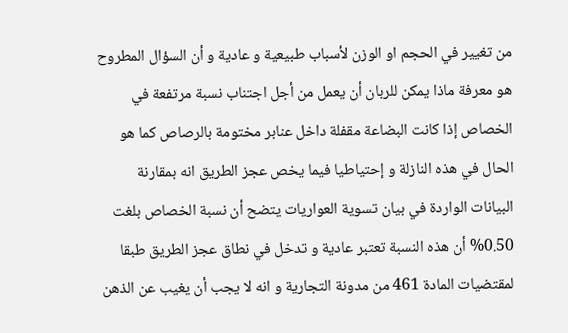من تغيير في الحجم او الوزن لأسباب طبيعية و عادية و أن السؤال المطروح هو معرفة ماذا يمكن للربان أن يعمل من أجل اجتناب نسبة مرتفعة في الخصاص إذا كانت البضاعة مقفلة داخل عنابر مختومة بالرصاص كما هو الحال في هذه النازلة و إحتياطيا فيما يخص عجز الطريق انه بمقارنة البيانات الواردة في بيان تسوية العواريات يتضح أن نسبة الخصاص بلغت 0.50% أن هذه النسبة تعتبر عادية و تدخل في نطاق عجز الطريق طبقا لمقتضيات المادة 461 من مدونة التجارية و انه لا يجب أن يغيب عن الذهن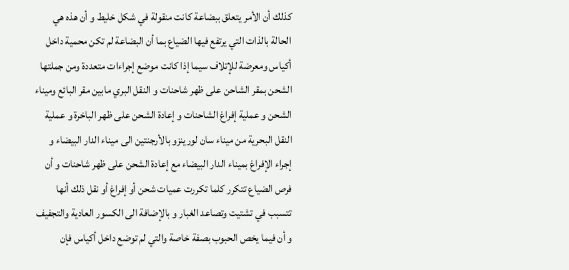كذلك أن الأمر يتعلق ببضاعة كانت منقولة في شكل خليط و أن هذه هي الحالة بالذات التي يرتفع فيها الضياع بما أن البضاعة لم تكن محمية داخل أكياس ومعرضة للإتلاف سيما إذا كانت موضع إجراءات متعددة ومن جملتها الشحن بمقر الشاحن على ظهر شاحنات و النقل البري مابين مقر البائع وميناء الشحن و عملية إفراغ الشاحنات و إعادة الشحن على ظهر الباخرة و عملية النقل البحرية من ميناء سان لورينزو بالأرجنتين الى ميناء الدار البيضاء و إجراء الإفراغ بميناء الدار البيضاء مع إعادة الشحن على ظهر شاحنات و أن فرص الضياع تتكرر كلما تكررت عميات شحن أو إفراغ أو نقل ذلك أنها تتسبب في تشتيت وتصاعد الغبار و بالإضافة الى الكسور العادية والتجفيف و أن فيما يخص الحبوب بصفة خاصة والتي لم توضع داخل أكياس فإن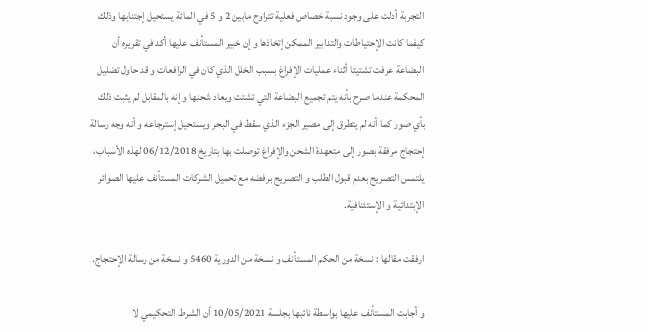التجربة أدلت على وجود نسبة خصاص فعلية تتراوح مابين 2 و 5 في المائة يستحيل إجتنابها وذلك كيفما كانت الإحتياطات والتدابير الممكن إتخاذها و إن خبير المستأنف عليها أكد في تقريره أن البضاعة عرفت تشتيتا أثناء عمليات الإفراغ بسبب الخلل الذي كان في الرافعات و قد حاول تضليل المحكمة عندما صرح بأنه يتم تجميع البضاعة التي تشتت ويعاد شحنها و إنه بالمقابل لم يثبت ذلك بأي صور كما أنه لم يتطرق إلى مصير الجزء الذي سقط في البحر ويستحيل إسترجاعه و أنه وجه رسالة إحتجاج مرفقة بصور إلى متعهدة الشحن والإفراغ توصلت بها بتاريخ 06/12/2018 لهذه الأسباب، يلتمس التصريح بعدم قبول الطلب و التصريح برفضه مع تحميل الشركات المستأنف عليها الصوائر الإبتدائية و الإستئنافية.

ارفقت مقالها : نسخة من الحكم المستأنف و نسخة من الدورية 5460 و نسخة من رسالة الإحتجاج.

و أجابت المستأنف عليها بواسطة نائبها بجلسة 10/05/2021 أن الشرط التحكيمي لا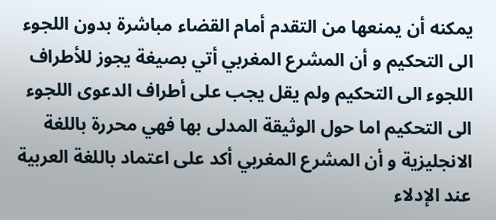يمكنه أن يمنعها من التقدم أمام القضاء مباشرة بدون اللجوء الى التحكيم و أن المشرع المغربي أتي بصيغة يجوز للأطراف اللجوء الى التحكيم ولم يقل يجب على أطراف الدعوى اللجوء الى التحكيم اما حول الوثيقة المدلى بها فهي محررة باللغة الانجليزية و أن المشرع المغربي أكد على اعتماد باللغة العربية عند الإدلاء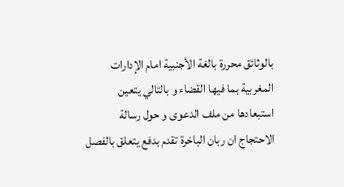بالوثائق محررة بالغة الأجنبية امام الإدارات المغربية بما فيها القضاء و بالتالي يتعين استبعادها من ملف الدعوى و حول رسالة الاحتجاج ان ربان الباخرة تقدم بدفع يتعلق بالفصل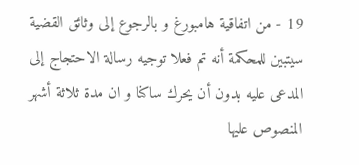19 - من اتفاقية هامبورغ و بالرجوع إلى وثائق القضية سيتبين للمحكمة أنه تم فعلا توجيه رسالة الاحتجاج إلى المدعى عليه بدون أن يحرك ساكنا و ان مدة ثلاثة أشهر المنصوص عليها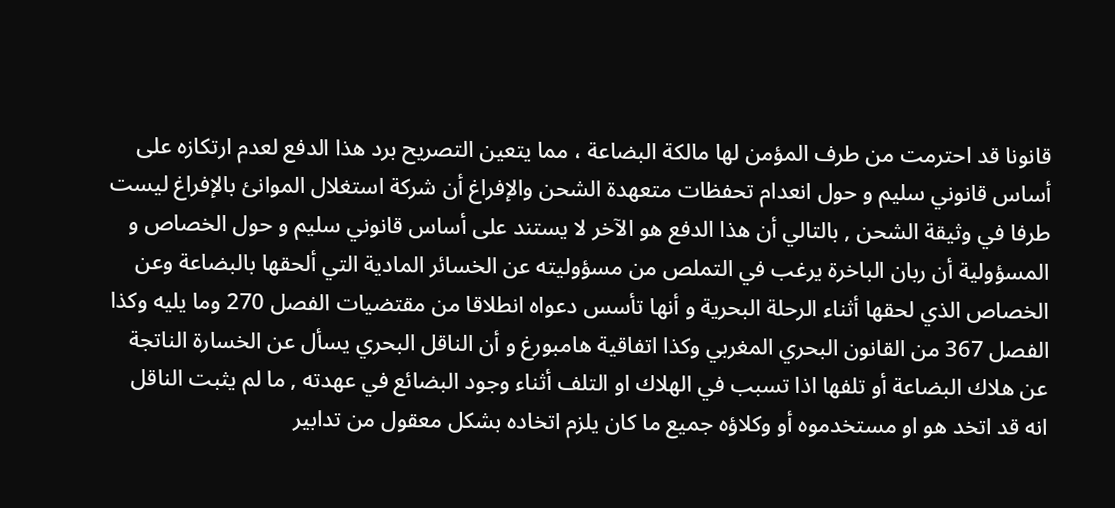قانونا قد احترمت من طرف المؤمن لها مالكة البضاعة ، مما يتعين التصريح برد هذا الدفع لعدم ارتكازه على أساس قانوني سليم و حول انعدام تحفظات متعهدة الشحن والإفراغ أن شركة استغلال الموانئ بالإفراغ ليست طرفا في وثيقة الشحن , بالتالي أن هذا الدفع هو الآخر لا يستند على أساس قانوني سليم و حول الخصاص و المسؤولية أن ربان الباخرة يرغب في التملص من مسؤوليته عن الخسائر المادية التي ألحقها بالبضاعة وعن الخصاص الذي لحقها أثناء الرحلة البحرية و أنها تأسس دعواه انطلاقا من مقتضيات الفصل 270 وما يليه وكذا الفصل 367 من القانون البحري المغربي وكذا اتفاقية هامبورغ و أن الناقل البحري يسأل عن الخسارة الناتجة عن هلاك البضاعة أو تلفها اذا تسبب في الهلاك او التلف أثناء وجود البضائع في عهدته , ما لم يثبت الناقل انه قد اتخد هو او مستخدموه أو وكلاؤه جميع ما كان يلزم اتخاده بشكل معقول من تدابير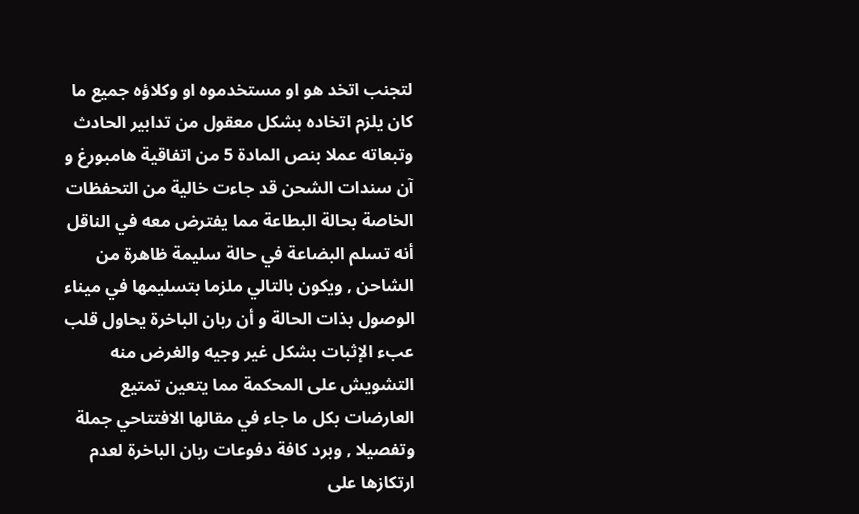لتجنب اتخد هو او مستخدموه او وكلاؤه جميع ما كان يلزم اتخاده بشكل معقول من تدابير الحادث وتبعاته عملا بنص المادة 5 من اتفاقية هامبورغ و آن سندات الشحن قد جاءت خالية من التحفظات الخاصة بحالة البطاعة مما يفترض معه في الناقل أنه تسلم البضاعة في حالة سليمة ظاهرة من الشاحن , ويكون بالتالي ملزما بتسليمها في ميناء الوصول بذات الحالة و أن ربان الباخرة يحاول قلب عبء الإثبات بشكل غير وجيه والغرض منه التشويش على المحكمة مما يتعين تمتيع العارضات بكل ما جاء في مقالها الافتتاحي جملة وتفصيلا , وبرد كافة دفوعات ربان الباخرة لعدم ارتكازها على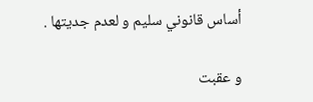أساس قانوني سليم و لعدم جديتها .

و عقبت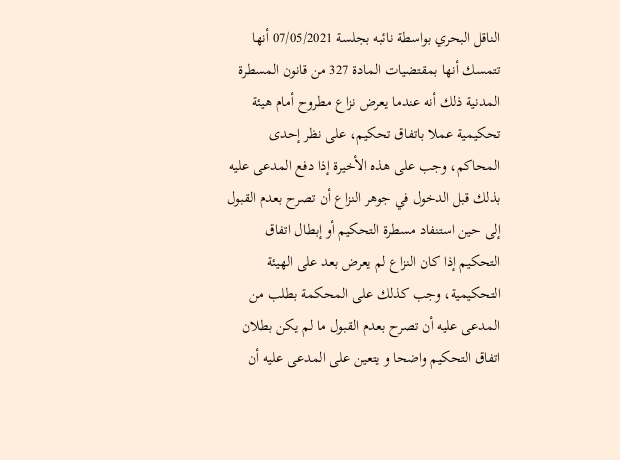الناقل البحري بواسطة نائبه بجلسة 07/05/2021 أنها تتمسك أنها بمقتضيات المادة 327 من قانون المسطرة المدنية ذلك أنه عندما يعرض نزاع مطروح أمام هيئة تحكيمية عملا باتفاق تحكيم، على نظر إحدى المحاكم، وجب على هذه الأخيرة إذا دفع المدعى عليه بذلك قبل الدخول في جوهر النزاع أن تصرح بعدم القبول إلى حين استنفاد مسطرة التحكيم أو إبطال اتفاق التحكيم إذا كان النزاع لم يعرض بعد على الهيئة التحكيمية، وجب كذلك على المحكمة بطلب من المدعى عليه أن تصرح بعدم القبول ما لم يكن بطلان اتفاق التحكيم واضحا و يتعين على المدعى عليه أن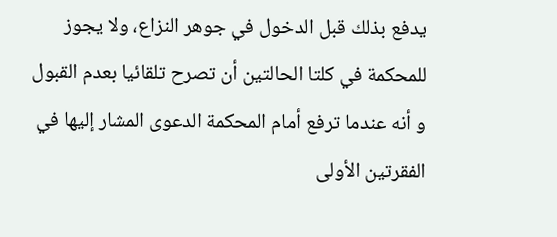يدفع بذلك قبل الدخول في جوهر النزاع، ولا يجوز للمحكمة في كلتا الحالتين أن تصرح تلقائيا بعدم القبول و أنه عندما ترفع أمام المحكمة الدعوى المشار إليها في الفقرتين الأولى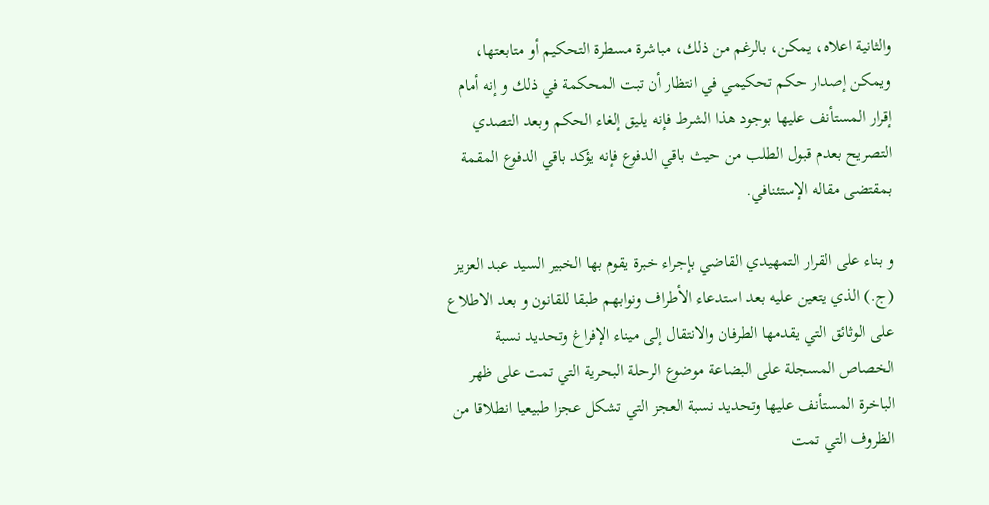والثانية اعلاه، يمكن، بالرغم من ذلك، مباشرة مسطرة التحكيم أو متابعتها، ويمكن إصدار حكم تحكيمي في انتظار أن تبت المحكمة في ذلك و إنه أمام إقرار المستأنف عليها بوجود هذا الشرط فإنه يليق إلغاء الحكم وبعد التصدي التصريح بعدم قبول الطلب من حيث باقي الدفوع فإنه يؤكد باقي الدفوع المقمة بمقتضی مقاله الإستئنافي.

و بناء على القرار التمهيدي القاضي بإجراء خبرة يقوم بها الخبير السيد عبد العزيز (ج.) الذي يتعين عليه بعد استدعاء الأطراف ونوابهم طبقا للقانون و بعد الاطلاع على الوثائق التي يقدمها الطرفان والانتقال إلى ميناء الإفراغ وتحديد نسبة الخصاص المسجلة على البضاعة موضوع الرحلة البحرية التي تمت على ظهر الباخرة المستأنف عليها وتحديد نسبة العجز التي تشكل عجزا طبيعيا انطلاقا من الظروف التي تمت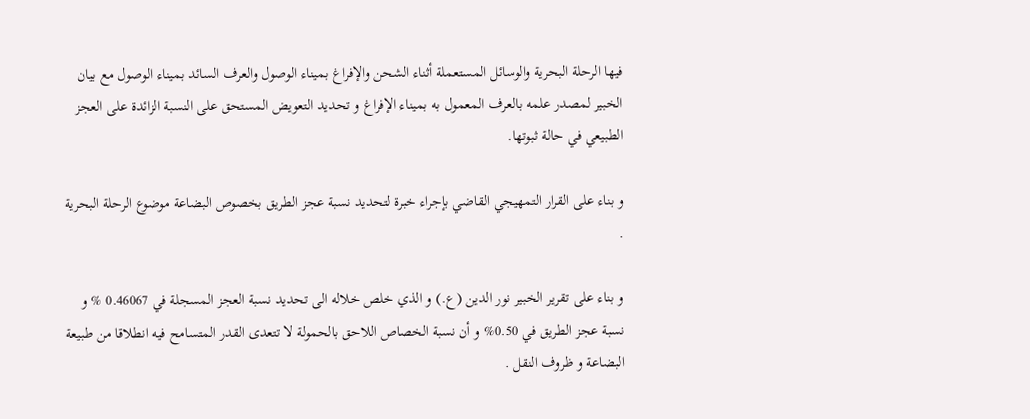فيها الرحلة البحرية والوسائل المستعملة أثناء الشحن والإفراغ بميناء الوصول والعرف السائد بميناء الوصول مع بيان الخبير لمصدر علمه بالعرف المعمول به بميناء الإفراغ و تحديد التعويض المستحق على النسبة الزائدة على العجز الطبيعي في حالة ثبوتها.

و بناء على القرار التمهيجي القاضي بإجراء خبرة لتحديد نسبة عجز الطريق بخصوص البضاعة موضوع الرحلة البحرية .

و بناء على تقرير الخبير نور الدين (ع.) و الذي خلص خلاله الى تحديد نسبة العجز المسجلة في 0.46067 % و نسبة عجز الطريق في 0.50% و أن نسبة الخصاص اللاحق بالحمولة لا تتعدى القدر المتسامح فيه انطلاقا من طبيعة البضاعة و ظروف النقل .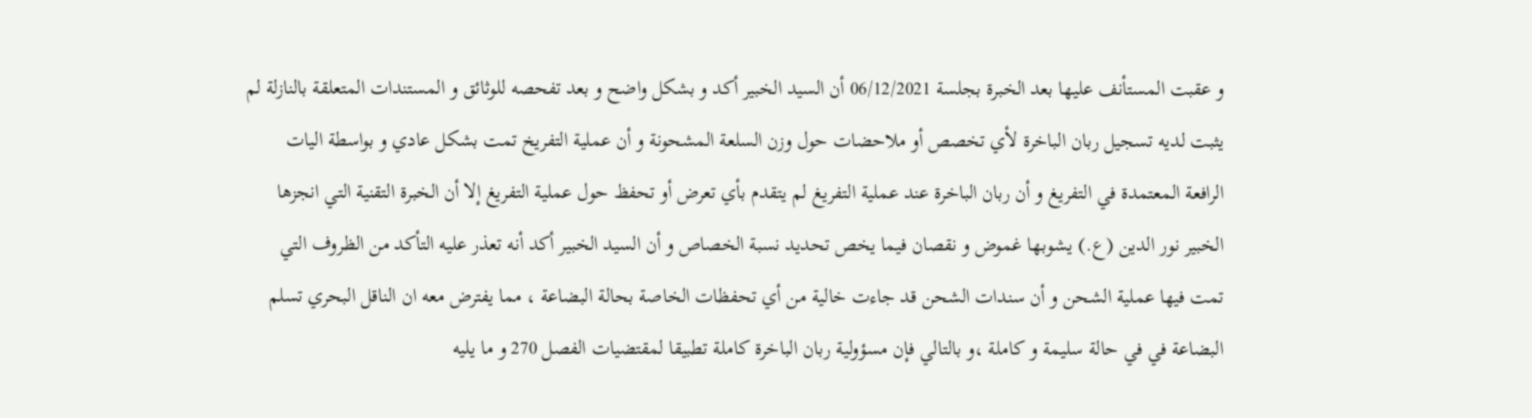و عقبت المستأنف عليها بعد الخبرة بجلسة 06/12/2021 أن السيد الخبير أكد و بشكل واضح و بعد تفحصه للوثائق و المستندات المتعلقة بالنازلة لم يثبت لديه تسجيل ربان الباخرة لأي تخصص أو ملاحضات حول وزن السلعة المشحونة و أن عملية التفريخ تمت بشكل عادي و بواسطة اليات الرافعة المعتمدة في التفريغ و أن ربان الباخرة عند عملية التفريغ لم يتقدم بأي تعرض أو تحفظ حول عملية التفريغ إلا أن الخبرة التقنية التي انجزها الخبير نور الدين (ع.) يشوبها غموض و نقصان فيما يخص تحديد نسبة الخصاص و أن السيد الخبير أكد أنه تعذر عليه التأكد من الظروف التي تمت فيها عملية الشحن و أن سندات الشحن قد جاءت خالية من أي تحفظات الخاصة بحالة البضاعة ، مما يفترض معه ان الناقل البحري تسلم البضاعة في في حالة سليمة و كاملة ،و بالتالي فإن مسؤولية ربان الباخرة كاملة تطبيقا لمقتضيات الفصل 270 و ما يليه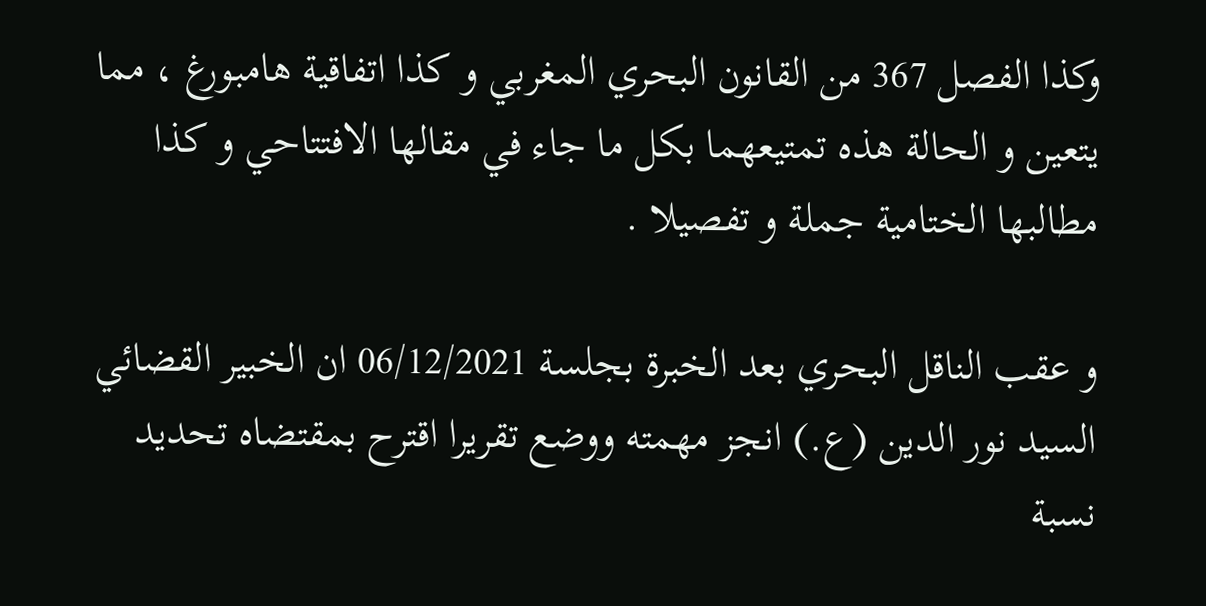وكذا الفصل 367 من القانون البحري المغربي و كذا اتفاقية هامبورغ ، مما يتعين و الحالة هذه تمتيعهما بكل ما جاء في مقالها الافتتاحي و كذا مطالبها الختامية جملة و تفصيلا .

و عقب الناقل البحري بعد الخبرة بجلسة 06/12/2021 ان الخبير القضائي السيد نور الدين (ع.) انجز مهمته ووضع تقريرا اقترح بمقتضاه تحديد نسبة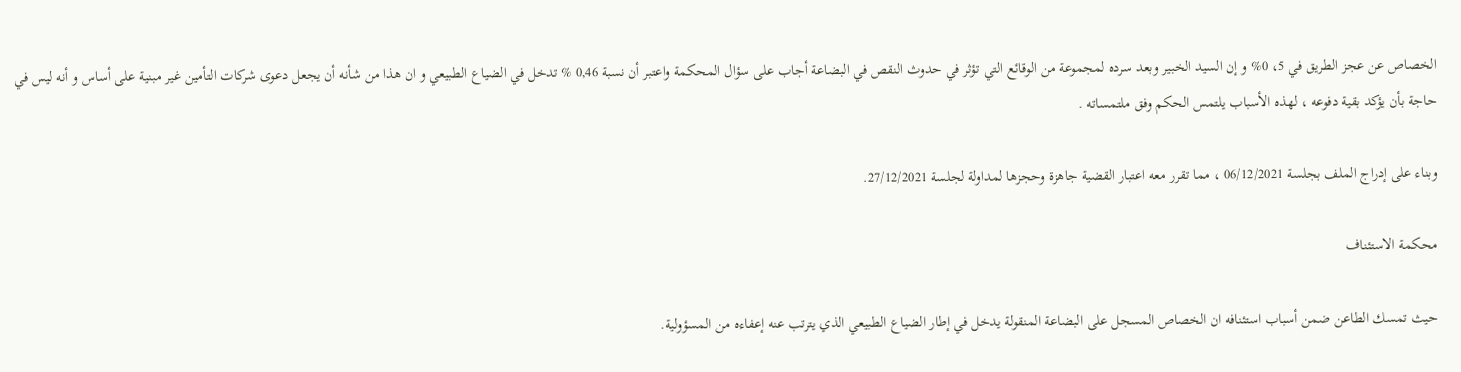الخصاص عن عجز الطريق في 5، 0% و إن السيد الخبير وبعد سرده لمجموعة من الوقائع التي تؤثر في حدوث النقص في البضاعة أجاب على سؤال المحكمة واعتبر أن نسبة 0,46 % تدخل في الضياع الطبيعي و ان هذا من شأنه أن يجعل دعوى شركات التأمين غير مبنية على أساس و أنه ليس في حاجة بأن يؤكد بقية دفوعه ، لهذه الأسباب يلتمس الحكم وفق ملتمساته .

وبناء على إدراج الملف بجلسة 06/12/2021 ، مما تقرر معه اعتبار القضية جاهزة وحجزها لمداولة لجلسة 27/12/2021.

محكمة الاستئناف

حيث تمسك الطاعن ضمن أسباب استئنافه ان الخصاص المسجل على البضاعة المنقولة يدخل في إطار الضياع الطبيعي الذي يترتب عنه إعفاءه من المسؤولية.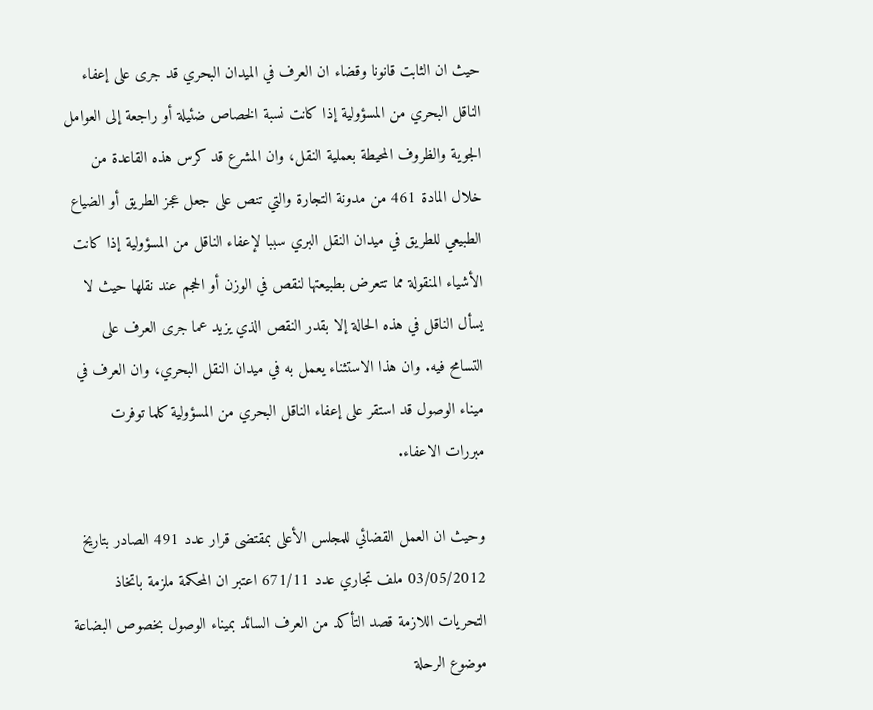حيث ان الثابت قانونا وقضاء ان العرف في الميدان البحري قد جرى على إعفاء الناقل البحري من المسؤولية إذا كانت نسبة الخصاص ضئيلة أو راجعة إلى العوامل الجوية والظروف المحيطة بعملية النقل، وان المشرع قد كرس هذه القاعدة من خلال المادة 461 من مدونة التجارة والتي تنص على جعل عجز الطريق أو الضياع الطبيعي للطريق في ميدان النقل البري سببا لإعفاء الناقل من المسؤولية إذا كانت الأشياء المنقولة مما تتعرض بطبيعتها لنقص في الوزن أو الحجم عند نقلها حيث لا يسأل الناقل في هذه الحالة إلا بقدر النقص الذي يزيد عما جرى العرف على التسامح فيه. وان هذا الاستثناء يعمل به في ميدان النقل البحري، وان العرف في ميناء الوصول قد استقر على إعفاء الناقل البحري من المسؤولية كلما توفرت مبررات الاعفاء.

وحيث ان العمل القضائي للمجلس الأعلى بمقتضى قرار عدد 491 الصادر بتاريخ 03/05/2012 ملف تجاري عدد 671/11 اعتبر ان المحكمة ملزمة باتخاذ التحريات اللازمة قصد التأكد من العرف السائد بميناء الوصول بخصوص البضاعة موضوع الرحلة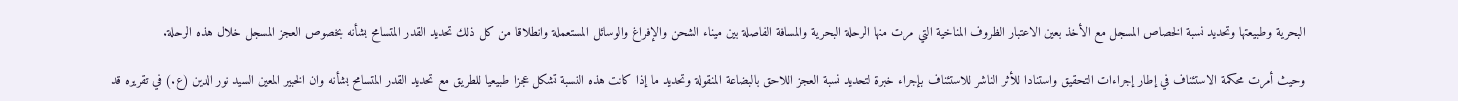البحرية وطبيعتها وتحديد نسبة الخصاص المسجل مع الأخذ بعين الاعتبار الظروف المناخية التي مرت منها الرحلة البحرية والمسافة الفاصلة بين ميناء الشحن والإفراغ والوسائل المستعملة وانطلاقا من كل ذلك تحديد القدر المتسامح بشأنه بخصوص العجز المسجل خلال هذه الرحلة.

وحيث أمرت محكمة الاستئناف في إطار إجراءات التحقيق واستنادا للأثر الناشر للاستئناف بإجراء خبرة لتحديد نسبة العجز اللاحق بالبضاعة المنقولة وتحديد ما إذا كانت هذه النسبة تشكل عجزا طبيعيا للطريق مع تحديد القدر المتسامح بشأنه وان الخبير المعين السيد نور الدين (ع.) في تقريره قد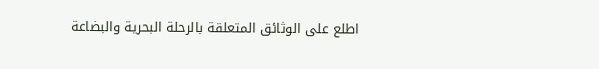اطلع على الوثائق المتعلقة بالرحلة البحرية والبضاعة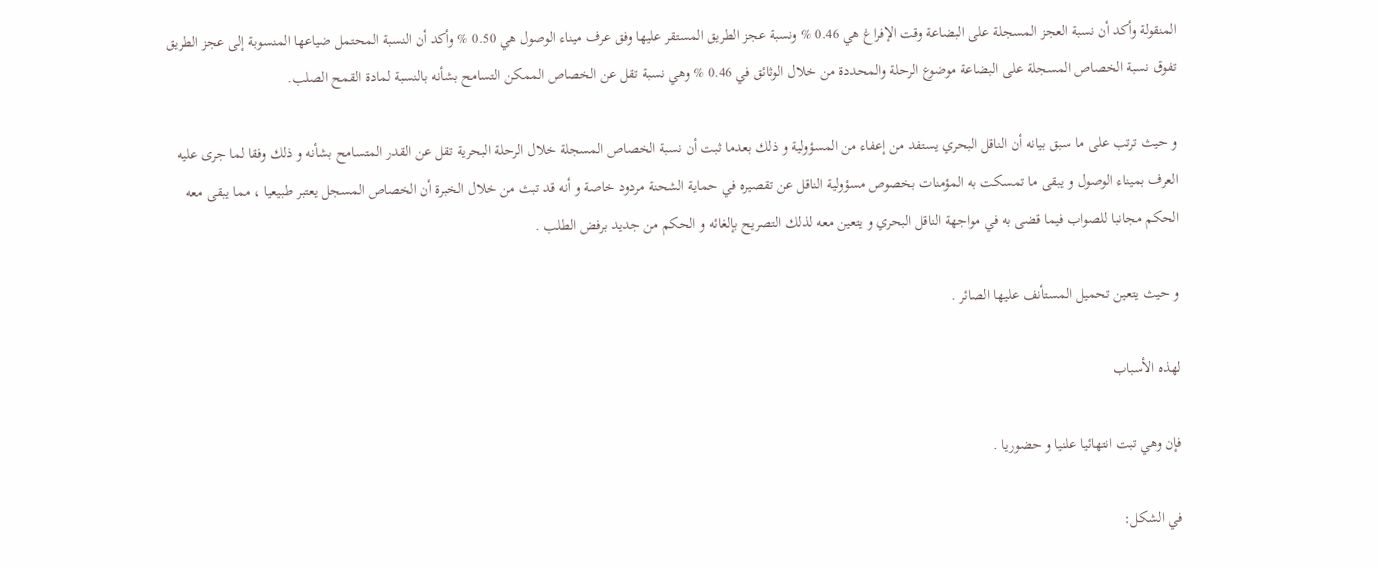المنقولة وأكد أن نسبة العجز المسجلة على البضاعة وقت الإفراغ هي 0.46 % ونسبة عجز الطريق المستقر عليها وفق عرف ميناء الوصول هي 0.50 % وأكد أن النسبة المحتمل ضياعها المنسوبة إلى عجز الطريق تفوق نسبة الخصاص المسجلة على البضاعة موضوع الرحلة والمحددة من خلال الوثائق في 0.46 % وهي نسبة تقل عن الخصاص الممكن التسامح بشأنه بالنسبة لمادة القمح الصلب.

و حيث ترتب على ما سبق بيانه أن الناقل البحري يستفد من إعفاء من المسؤولية و ذلك بعدما ثبت أن نسبة الخصاص المسجلة خلال الرحلة البحرية تقل عن القدر المتسامح بشأنه و ذلك وفقا لما جرى عليه العرف بميناء الوصول و يبقى ما تمسكت به المؤمنات بخصوص مسؤولية الناقل عن تقصيره في حماية الشحنة مردود خاصة و أنه قد تبث من خلال الخبرة أن الخصاص المسجل يعتبر طبيعيا ، مما يبقى معه الحكم مجانبا للصواب فيما قضى به في مواجهة الناقل البحري و يتعين معه لذلك التصريح بإلغائه و الحكم من جديد برفض الطلب .

و حيث يتعين تحميل المستأنف عليها الصائر .

لهذه الأسباب

فإن وهي تبت انتهائيا علنيا و حضوريا .

في الشكل: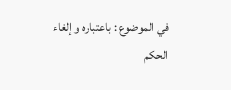في الموضوع : باعتباره و إلغاء الحكم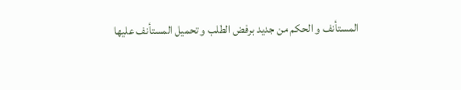المستأنف و الحكم من جديد برفض الطلب و تحميل المستأنف عليها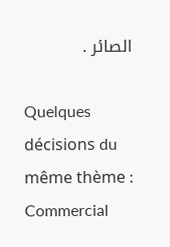الصائر .

Quelques décisions du même thème : Commercial